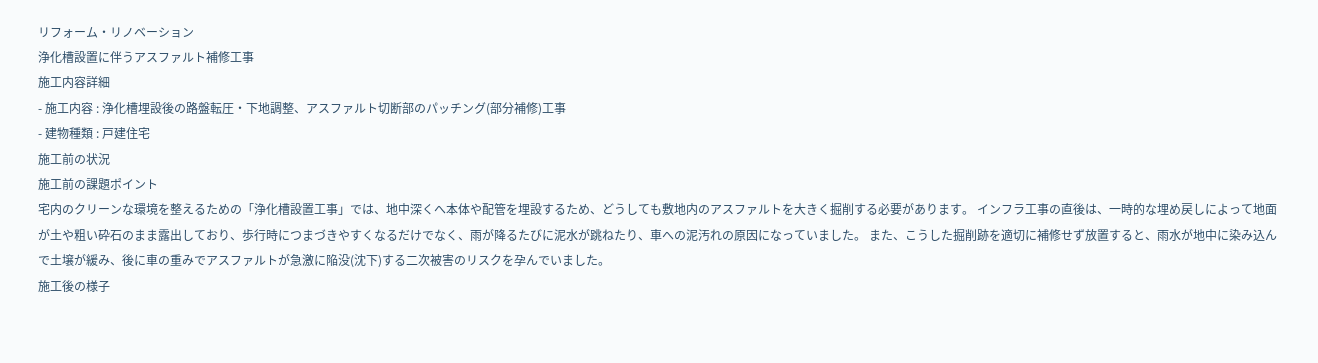リフォーム・リノベーション
浄化槽設置に伴うアスファルト補修工事
施工内容詳細
- 施工内容 : 浄化槽埋設後の路盤転圧・下地調整、アスファルト切断部のパッチング(部分補修)工事
- 建物種類 : 戸建住宅
施工前の状況
施工前の課題ポイント
宅内のクリーンな環境を整えるための「浄化槽設置工事」では、地中深くへ本体や配管を埋設するため、どうしても敷地内のアスファルトを大きく掘削する必要があります。 インフラ工事の直後は、一時的な埋め戻しによって地面が土や粗い砕石のまま露出しており、歩行時につまづきやすくなるだけでなく、雨が降るたびに泥水が跳ねたり、車への泥汚れの原因になっていました。 また、こうした掘削跡を適切に補修せず放置すると、雨水が地中に染み込んで土壌が緩み、後に車の重みでアスファルトが急激に陥没(沈下)する二次被害のリスクを孕んでいました。
施工後の様子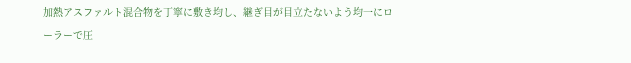加熱アスファルト混合物を丁寧に敷き均し、継ぎ目が目立たないよう均一にローラーで圧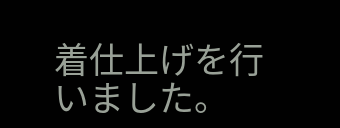着仕上げを行いました。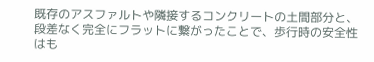既存のアスファルトや隣接するコンクリートの土間部分と、段差なく完全にフラットに繋がったことで、歩行時の安全性はも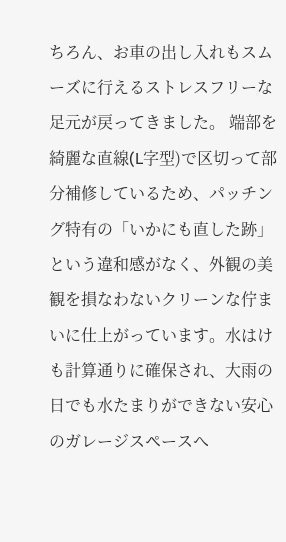ちろん、お車の出し入れもスムーズに行えるストレスフリーな足元が戻ってきました。 端部を綺麗な直線(L字型)で区切って部分補修しているため、パッチング特有の「いかにも直した跡」という違和感がなく、外観の美観を損なわないクリーンな佇まいに仕上がっています。水はけも計算通りに確保され、大雨の日でも水たまりができない安心のガレージスペースへ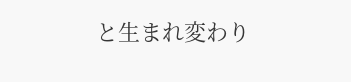と生まれ変わり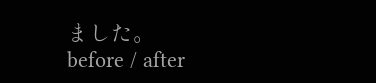ました。
before / after